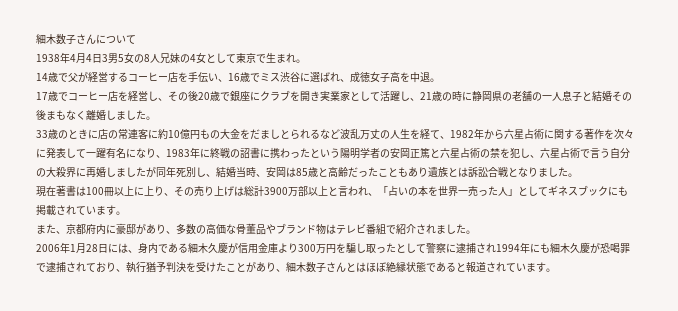細木数子さんについて
1938年4月4日3男5女の8人兄妹の4女として東京で生まれ。
14歳で父が経営するコーヒー店を手伝い、16歳でミス渋谷に選ばれ、成徳女子高を中退。
17歳でコーヒー店を経営し、その後20歳で銀座にクラブを開き実業家として活躍し、21歳の時に静岡県の老舗の一人息子と結婚その後まもなく離婚しました。
33歳のときに店の常連客に約10億円もの大金をだましとられるなど波乱万丈の人生を経て、1982年から六星占術に関する著作を次々に発表して一躍有名になり、1983年に終戦の詔書に携わったという陽明学者の安岡正篤と六星占術の禁を犯し、六星占術で言う自分の大殺界に再婚しましたが同年死別し、結婚当時、安岡は85歳と高齢だったこともあり遺族とは訴訟合戦となりました。
現在著書は100冊以上に上り、その売り上げは総計3900万部以上と言われ、「占いの本を世界一売った人」としてギネスブックにも掲載されています。
また、京都府内に豪邸があり、多数の高価な骨董品やブランド物はテレビ番組で紹介されました。
2006年1月28日には、身内である細木久慶が信用金庫より300万円を騙し取ったとして警察に逮捕され1994年にも細木久慶が恐喝罪で逮捕されており、執行猶予判決を受けたことがあり、細木数子さんとはほぼ絶縁状態であると報道されています。